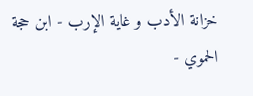خزانة الأدب و غاية الإرب - ابن حجة الحموي -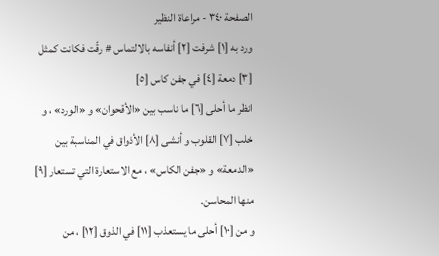الصفحة ٣٤٠ - مراعاة النظير
ورد به [١] شرفت [٢] أنفاسه بالالتماس # رقّت فكانت كمثل [٣] دمعة [٤] في جفن كاس [٥]
انظر ما أحلى [٦] ما ناسب بين «الأقحوان» و «الورد» ، و خلب [٧] القلوب و أنشى [٨] الأذواق في المناسبة بين «الدمعة» و «جفن الكاس» ، مع الاستعارة التي تستعار [٩] منها المحاسن.
و من [١٠] أحلى ما يستعذب [١١] في الذوق [١٢] ، من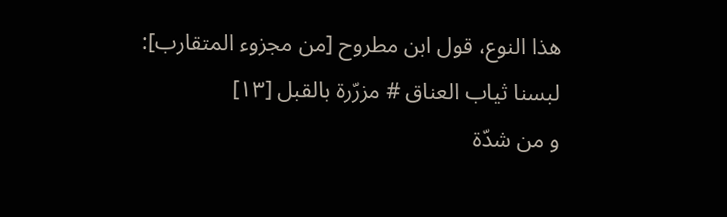هذا النوع، قول ابن مطروح [من مجزوء المتقارب]:
لبسنا ثياب العناق # مزرّرة بالقبل [١٣]
و من شدّة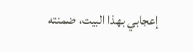إعجابي بهذا البيت، ضمنته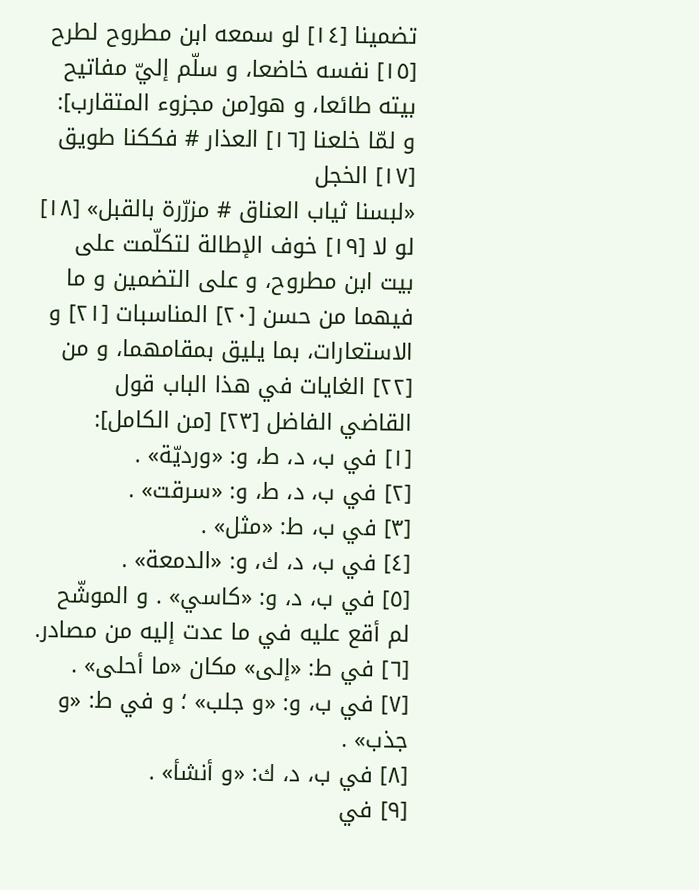تضمينا [١٤] لو سمعه ابن مطروح لطرح [١٥] نفسه خاضعا، و سلّم إليّ مفاتيح بيته طائعا، و هو[من مجزوء المتقارب]:
و لمّا خلعنا [١٦] العذار # فككنا طويق [١٧] الخجل
«لبسنا ثياب العناق # مزرّرة بالقبل» [١٨]
لو لا [١٩] خوف الإطالة لتكلّمت على بيت ابن مطروح، و على التضمين و ما فيهما من حسن [٢٠] المناسبات [٢١] و الاستعارات، بما يليق بمقامهما، و من [٢٢] الغايات في هذا الباب قول القاضي الفاضل [٢٣] [من الكامل]:
[١] في ب، د، ط، و: «ورديّة» .
[٢] في ب، د، ط، و: «سرقت» .
[٣] في ب، ط: «مثل» .
[٤] في ب، د، ك، و: «الدمعة» .
[٥] في ب، د، و: «كاسي» . و الموشّح لم أقع عليه في ما عدت إليه من مصادر.
[٦] في ط: «إلى» مكان «ما أحلى» .
[٧] في ب، و: «و جلب» ؛ و في ط: «و جذب» .
[٨] في ب، د، ك: «و أنشأ» .
[٩] في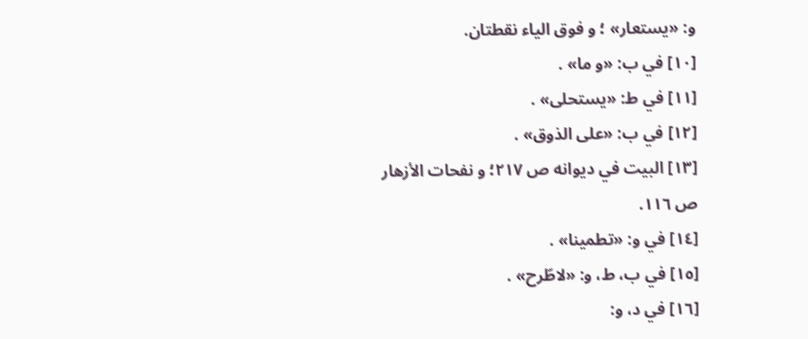و: «يستعار» ؛ و فوق الياء نقطتان.
[١٠] في ب: «و ما» .
[١١] في ط: «يستحلى» .
[١٢] في ب: «على الذوق» .
[١٣] البيت في ديوانه ص ٢١٧؛ و نفحات الأزهار ص ١١٦.
[١٤] في و: «تطمينا» .
[١٥] في ب، ط، و: «لاطّرح» .
[١٦] في د، و: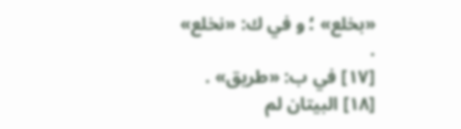«بخلع» ؛ و في ك: «نخلع» .
[١٧] في ب: «طريق» .
[١٨] البيتان لم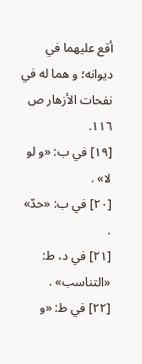أقع عليهما في ديوانه؛ و هما له في نفحات الأزهار ص ١١٦.
[١٩] في ب: «و لو لا» .
[٢٠] في ب: «حدّ» .
[٢١] في د، ط: «التناسب» .
[٢٢] في ط: «و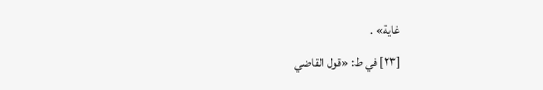غاية» .
[٢٣] في ط: «قول القاضي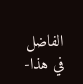الفاضل في هذا-